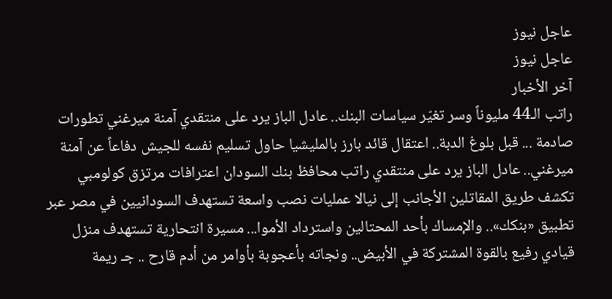عاجل نيوز
عاجل نيوز
آخر الأخبار
راتب الـ44 مليوناً وسر تغيّر سياسات البنك.. عادل الباز يرد على منتقدي آمنة ميرغني تطورات صادمة ... قبل بلوغ الدبة.. اعتقال قائد بارز بالمليشيا حاول تسليم نفسه للجيش دفاعاً عن آمنة ميرغني.. عادل الباز يرد على منتقدي راتب محافظ بنك السودان اعترافات مرتزق كولومبي تكشف طريق المقاتلين الأجانب إلى نيالا عمليات نصب واسعة تستهدف السودانيين في مصر عبر تطبيق «بنكك».. والإمساك بأحد المحتالين واسترداد الأموا... مسيرة انتحارية تستهدف منزل قيادي رفيع بالقوة المشتركة في الأبيض.. ونجاته بأعجوبة بأوامر من أدم قارح .. جـ ريمة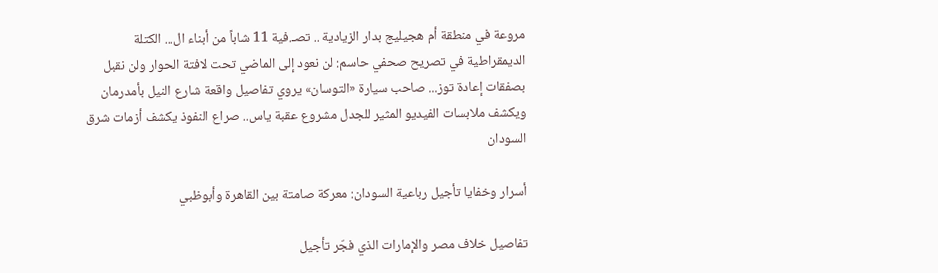مروعة في منطقة أم هجيليج بدار الزيادية .. تصـ.فية 11 شاباً من أبناء ال... الكتلة الديمقراطية في تصريح صحفي حاسم: لن نعود إلى الماضي تحت لافتة الحوار ولن نقبل بصفقات إعادة توز... صاحب سيارة «التوسان» يروي تفاصيل واقعة شارع النيل بأمدرمان ويكشف ملابسات الفيديو المثير للجدل مشروع عقبة ياس.. صراع النفوذ يكشف أزمات شرق السودان

أسرار وخفايا تأجيل رباعية السودان: معركة صامتة بين القاهرة وأبوظبي

تفاصيل خلاف مصر والإمارات الذي فجّر تأجيل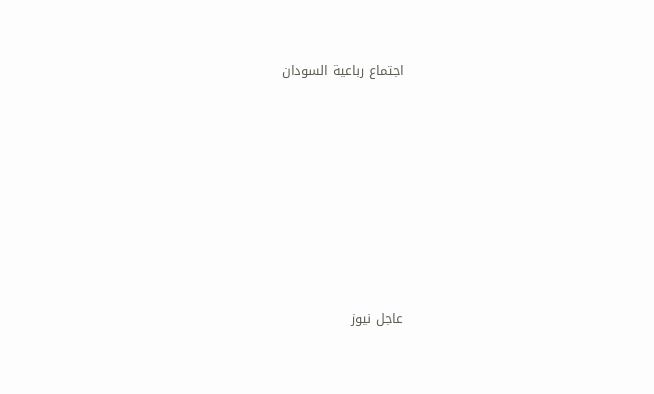اجتماع رباعية السودان









عاجل نيوز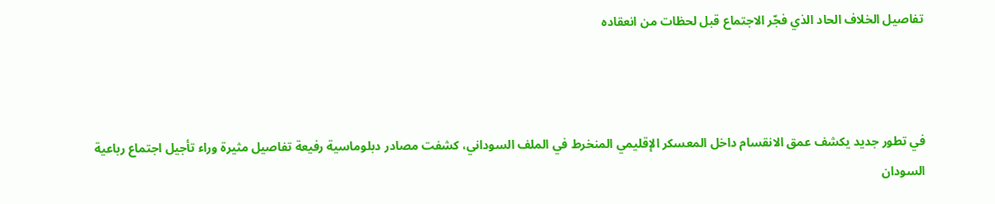تفاصيل الخلاف الحاد الذي فجّر الاجتماع قبل لحظات من انعقاده



في تطور جديد يكشف عمق الانقسام داخل المعسكر الإقليمي المنخرط في الملف السوداني، كشفت مصادر دبلوماسية رفيعة تفاصيل مثيرة وراء تأجيل اجتماع رباعية السودان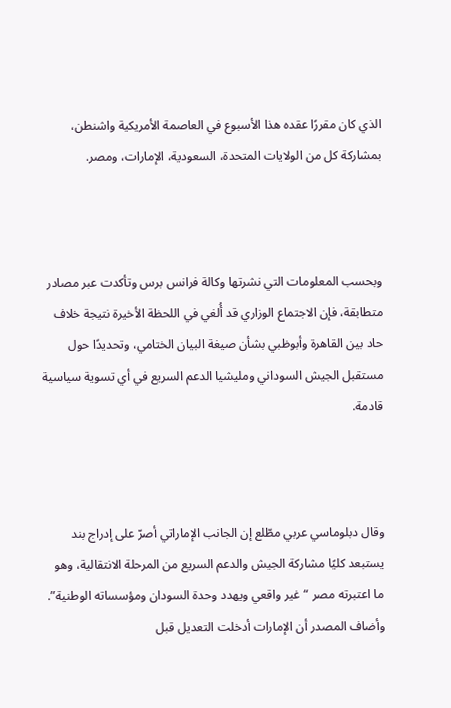الذي كان مقررًا عقده هذا الأسبوع في العاصمة الأمريكية واشنطن، بمشاركة كل من الولايات المتحدة، السعودية، الإمارات، ومصر.



وبحسب المعلومات التي نشرتها وكالة فرانس برس وتأكدت عبر مصادر متطابقة، فإن الاجتماع الوزاري قد أُلغي في اللحظة الأخيرة نتيجة خلاف حاد بين القاهرة وأبوظبي بشأن صيغة البيان الختامي، وتحديدًا حول مستقبل الجيش السوداني ومليشيا الدعم السريع في أي تسوية سياسية قادمة.



وقال دبلوماسي عربي مطّلع إن الجانب الإماراتي أصرّ على إدراج بند يستبعد كليًا مشاركة الجيش والدعم السريع من المرحلة الانتقالية، وهو ما اعتبرته مصر “غير واقعي ويهدد وحدة السودان ومؤسساته الوطنية”. وأضاف المصدر أن الإمارات أدخلت التعديل قبل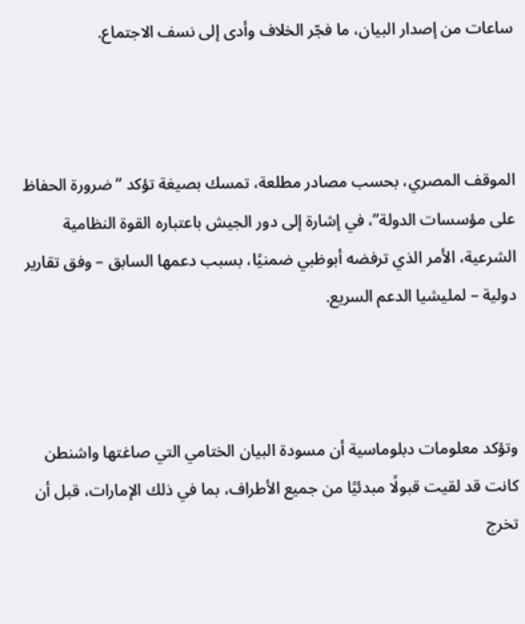ساعات من إصدار البيان، ما فجّر الخلاف وأدى إلى نسف الاجتماع.



الموقف المصري، بحسب مصادر مطلعة، تمسك بصيغة تؤكد “ضرورة الحفاظ على مؤسسات الدولة”، في إشارة إلى دور الجيش باعتباره القوة النظامية الشرعية، الأمر الذي ترفضه أبوظبي ضمنيًا، بسبب دعمها السابق – وفق تقارير دولية – لمليشيا الدعم السريع.



وتؤكد معلومات دبلوماسية أن مسودة البيان الختامي التي صاغتها واشنطن كانت قد لقيت قبولًا مبدئيًا من جميع الأطراف، بما في ذلك الإمارات، قبل أن تخرج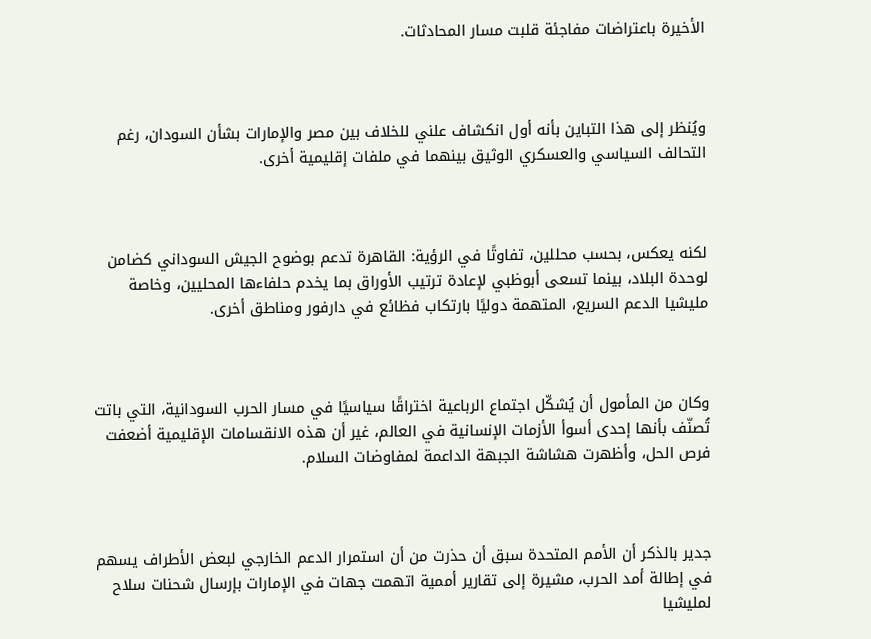الأخيرة باعتراضات مفاجئة قلبت مسار المحادثات.



ويُنظر إلى هذا التباين بأنه أول انكشاف علني للخلاف بين مصر والإمارات بشأن السودان، رغم التحالف السياسي والعسكري الوثيق بينهما في ملفات إقليمية أخرى.



لكنه يعكس، بحسب محللين، تفاوتًا في الرؤية: القاهرة تدعم بوضوح الجيش السوداني كضامن لوحدة البلاد، بينما تسعى أبوظبي لإعادة ترتيب الأوراق بما يخدم حلفاءها المحليين، وخاصة مليشيا الدعم السريع، المتهمة دوليًا بارتكاب فظائع في دارفور ومناطق أخرى.



وكان من المأمول أن يُشكّل اجتماع الرباعية اختراقًا سياسيًا في مسار الحرب السودانية، التي باتت تُصنّف بأنها إحدى أسوأ الأزمات الإنسانية في العالم، غير أن هذه الانقسامات الإقليمية أضعفت فرص الحل، وأظهرت هشاشة الجبهة الداعمة لمفاوضات السلام.



جدير بالذكر أن الأمم المتحدة سبق أن حذرت من أن استمرار الدعم الخارجي لبعض الأطراف يسهم في إطالة أمد الحرب، مشيرة إلى تقارير أممية اتهمت جهات في الإمارات بإرسال شحنات سلاح لمليشيا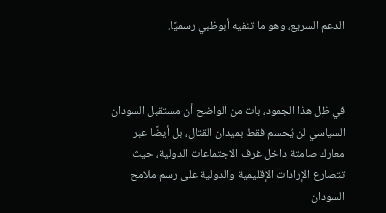الدعم السريع، وهو ما تنفيه أبوظبي رسميًا.



في ظل هذا الجمود، بات من الواضح أن مستقبل السودان السياسي لن يُحسم فقط بميدان القتال، بل أيضًا عبر معارك صامتة داخل غرف الاجتماعات الدولية، حيث تتصارع الإرادات الإقليمية والدولية على رسم ملامح السودان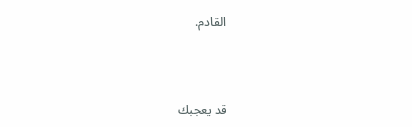القادم.



قد يعجبك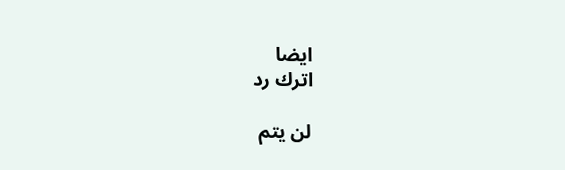ايضا
اترك رد

لن يتم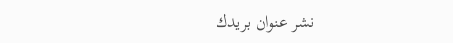نشر عنوان بريدك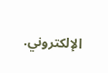الإلكتروني.